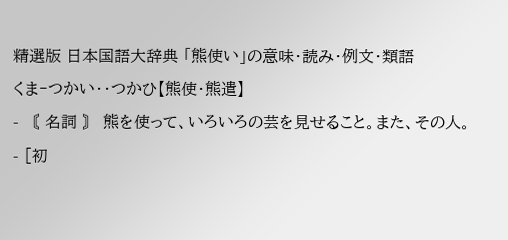精選版 日本国語大辞典 「熊使い」の意味・読み・例文・類語
くま‐つかい‥つかひ【熊使・熊遣】
- 〘 名詞 〙 熊を使って、いろいろの芸を見せること。また、その人。
- [初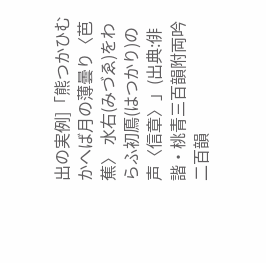出の実例]「熊つかひむかへば月の薄曇り〈芭蕉〉 水右(みづゑ)をわらふ初鳫(はつかり)の声〈信章〉」(出典:俳諧・桃青三百韻附両吟二百韻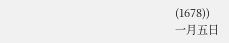(1678))
一月五日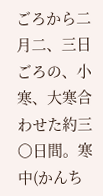ごろから二月二、三日ごろの、小寒、大寒合わせた約三〇日間。寒中(かんち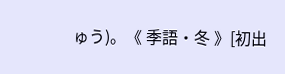ゅう)。《 季語・冬 》[初出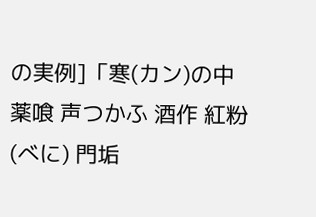の実例]「寒(カン)の中 薬喰 声つかふ 酒作 紅粉(べに) 門垢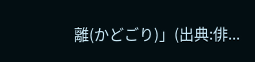離(かどごり)」(出典:俳...